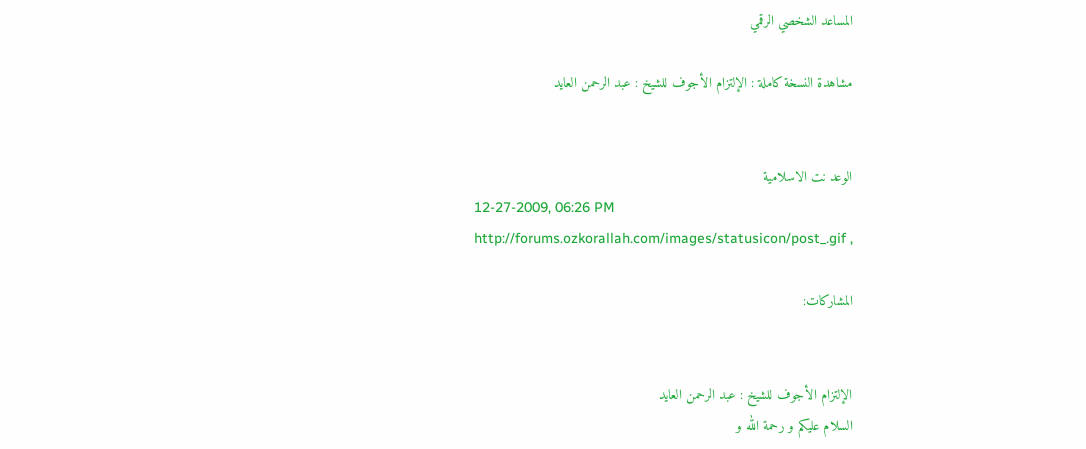المساعد الشخصي الرقمي

مشاهدة النسخة كاملة : الإلتزام الأجوف للشيخ : عبد الرحمن العايد


الوعد نت الاسلامية
12-27-2009, 06:26 PM
http://forums.ozkorallah.com/images/statusicon/post_.gif ,

المشاركات:


الإلتزام الأجوف للشيخ : عبد الرحمن العايد
السلام عليكم و رحمة الله و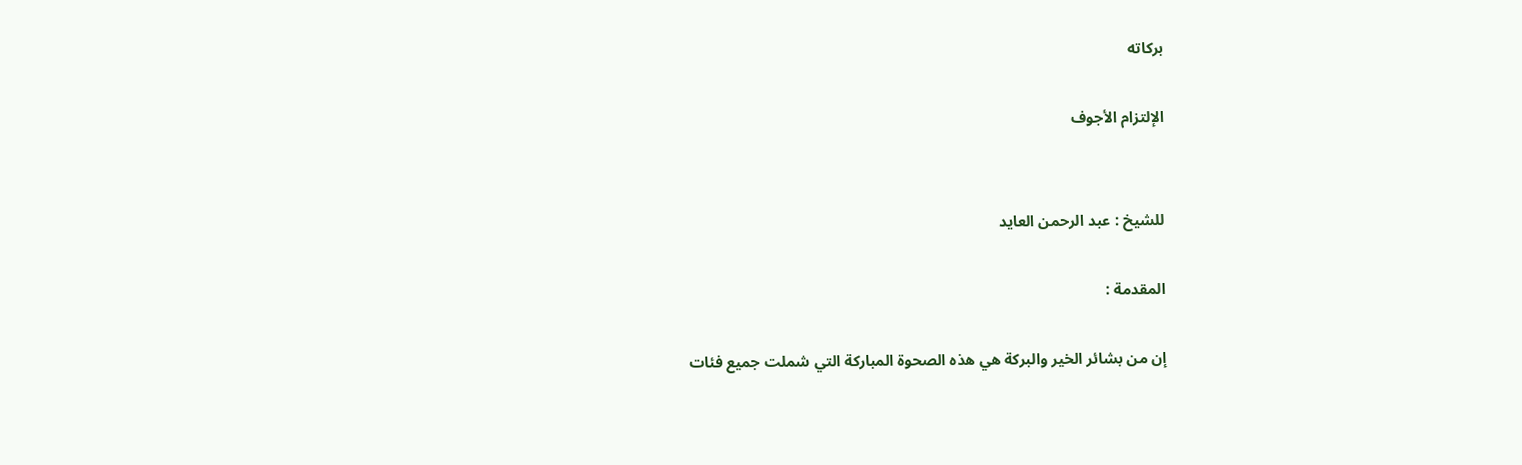بركاته

الإلتزام الأجوف


للشيخ : عبد الرحمن العايد

المقدمة :

إن من بشائر الخير والبركة هي هذه الصحوة المباركة التي شملت جميع فئات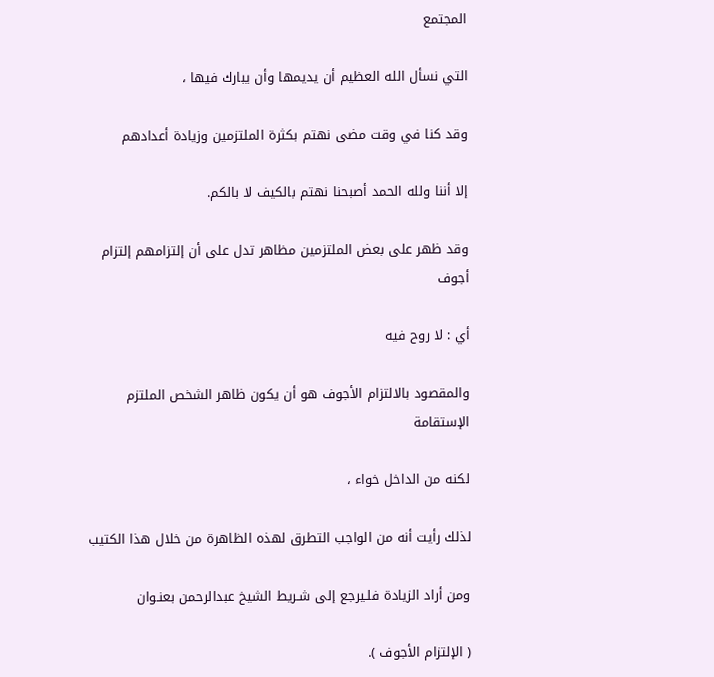المجتمع

التي نسأل الله العظيم أن يديمها وأن يبارك فيها ،

وقد كنا في وقت مضى نهتم بكثرة الملتزمين وزيادة أعدادهم

إلا أننا ولله الحمد أصبحنا نهتم بالكيف لا بالكم.

وقد ظهر على بعض الملتزمين مظاهر تدل على أن إلتزامهم إلتزام أجوف

أي : لا روح فيه

والمقصود بالالتزام الأجوف هو أن يكون ظاهر الشخص الملتزم الإستقامة

لكنه من الداخل خواء ،

لذلك رأيت أنه من الواجب التطرق لهذه الظاهرة من خلال هذا الكتيب

ومن أراد الزيادة فلـيرجع إلى شـريط الشيخ عبدالرحمن بعنـوان

( الإلتزام الأجوف ).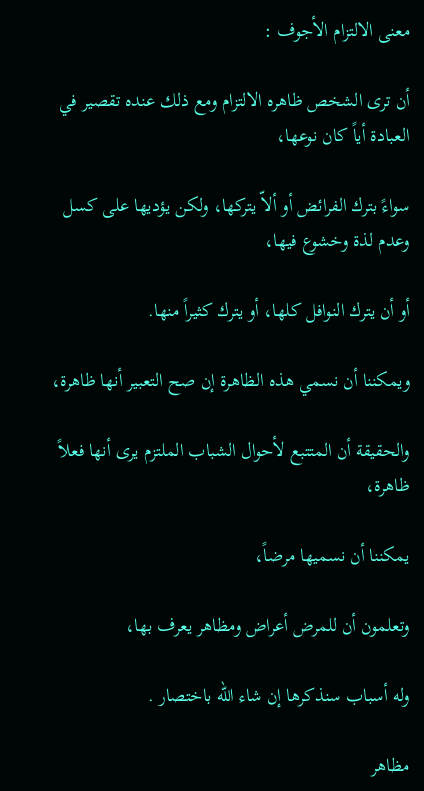معنى الالتزام الأجوف :

أن ترى الشخص ظاهره الالتزام ومع ذلك عنده تقصير في العبادة أياً كان نوعها،

سواءً بترك الفرائض أو ألاّ يتركها، ولكن يؤديها على كسل وعدم لذة وخشوع فيها،

أو أن يترك النوافل كلها، أو يترك كثيراً منها.

ويمكننا أن نسمي هذه الظاهرة إن صح التعبير أنها ظاهرة،

والحقيقة أن المتتبع لأحوال الشباب الملتزم يرى أنها فعلاً ظاهرة،

يمكننا أن نسميها مرضاً،

وتعلمون أن للمرض أعراض ومظاهر يعرف بها،

وله أسباب سنذكرها إن شاء الله باختصار .

مظاهر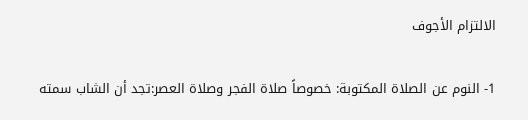الالتزام الأجوف

1- النوم عن الصلاة المكتوبة: خصوصاً صلاة الفجر وصلاة العصر:تجد أن الشاب سمته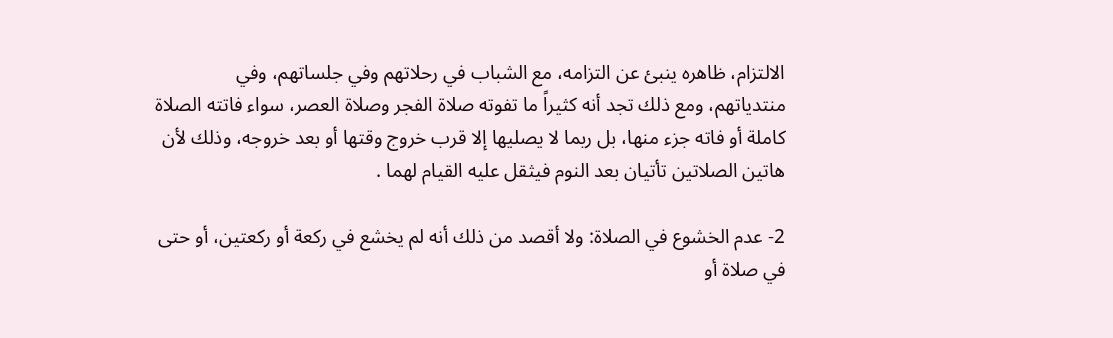الالتزام، ظاهره ينبئ عن التزامه، مع الشباب في رحلاتهم وفي جلساتهم، وفي منتدياتهم، ومع ذلك تجد أنه كثيراً ما تفوته صلاة الفجر وصلاة العصر، سواء فاتته الصلاة كاملة أو فاته جزء منها، بل ربما لا يصليها إلا قرب خروج وقتها أو بعد خروجه، وذلك لأن هاتين الصلاتين تأتيان بعد النوم فيثقل عليه القيام لهما .

2- عدم الخشوع في الصلاة: ولا أقصد من ذلك أنه لم يخشع في ركعة أو ركعتين، أو حتى في صلاة أو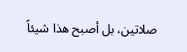صلاتين، بل أصبح هذا شيئاً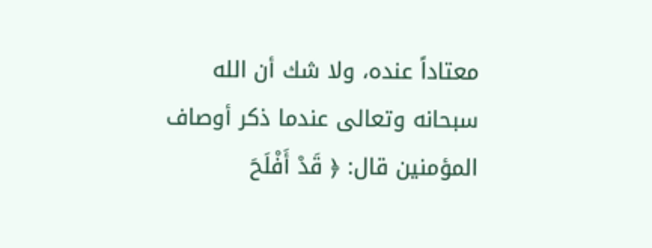معتاداً عنده، ولا شك أن الله سبحانه وتعالى عندما ذكر أوصاف المؤمنين قال: ﴿ قَدْ أَفْلَحَ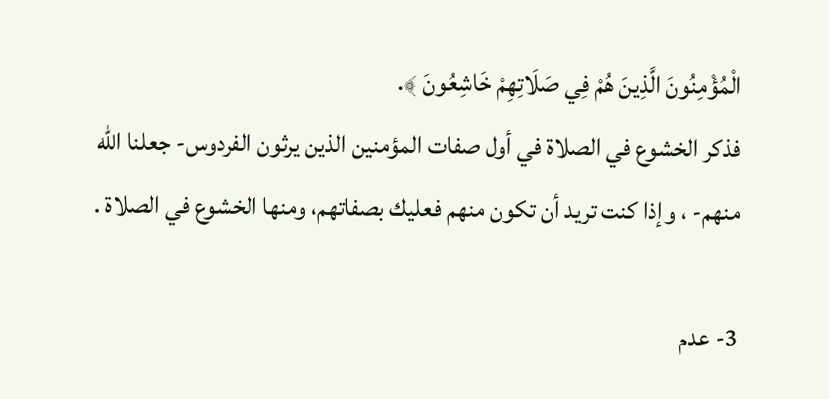الْمُؤْمِنُونَ الَّذِينَ هُمْ فِي صَلَاتِهِمْ خَاشِعُونَ ﴾.
فذكر الخشوع في الصلاة في أول صفات المؤمنين الذين يرثون الفردوس- جعلنا الله منهم- ، وإذا كنت تريد أن تكون منهم فعليك بصفاتهم، ومنها الخشوع في الصلاة .

3- عدم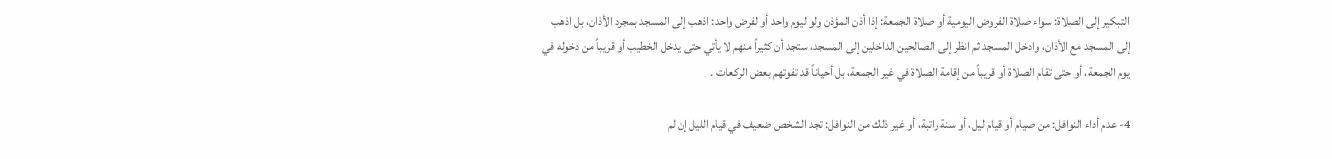التبكير إلى الصلاة: سواء صلاة الفروض اليومية أو صلاة الجمعة: إذا أذن المؤذن ولو ليوم واحد أو لفرض واحد: اذهب إلى المسجد بمجرد الأذان، بل اذهب إلى المسجد مع الأذان، وادخل المسجد ثم انظر إلى الصالحين الداخلين إلى المسجد، ستجد أن كثيراً منهم لا يأتي حتى يدخل الخطيب أو قريباً من دخوله في يوم الجمعة، أو حتى تقام الصلاة أو قريباً من إقامة الصلاة في غير الجمعة، بل أحياناً قد تفوتهم بعض الركعات .

4- عدم أداء النوافل: من صيام أو قيام ليل، أو سنة راتبة، أو غير ذلك من النوافل: تجد الشخص ضعيف في قيام الليل إن لم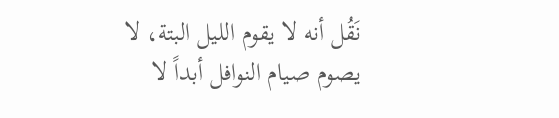نَقُل أنه لا يقوم الليل البتة، لا يصوم صيام النوافل أبداً لا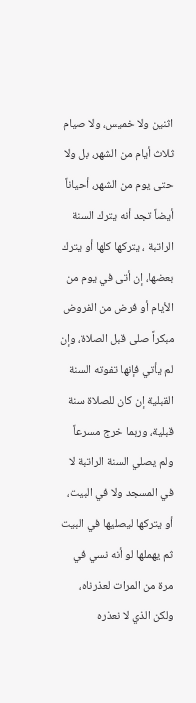اثنين ولا خميس، ولا صيام ثلاث أيام من الشهر، بل ولا حتى يوم من الشهر، أحياناً أيضاً تجد أنه يترك السنة الراتبة ، يتركها كلها أو يترك بعضها، إن أتى في يوم من الأيام أو فرض من الفروض مبكراً صلى قبل الصلاة، وإن لم يأتي فإنها تفوته السنة القبلية إن كان للصلاة سنة قبلية، وربما خرج مسرعاً ولم يصلي السنة الراتبة لا في المسجد ولا في البيت، أو يتركها ليصليها في البيت ثم يهملها لو أنه نسي في مرة من المرات لعذرناه، ولكن الذي لا نعذره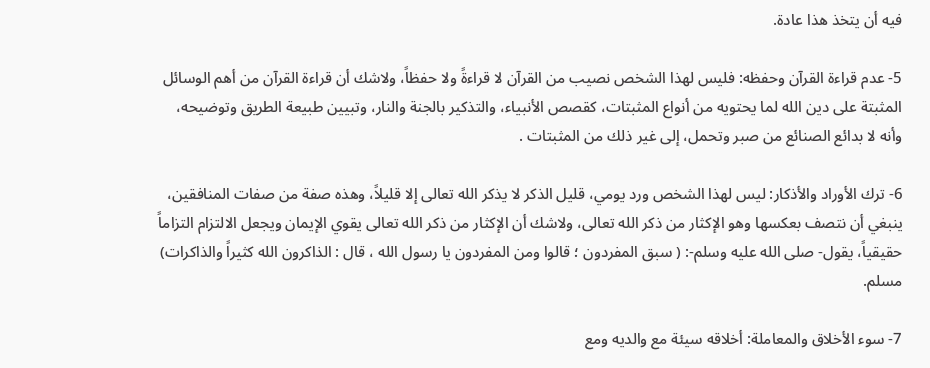فيه أن يتخذ هذا عادة.

5- عدم قراءة القرآن وحفظه: فليس لهذا الشخص نصيب من القرآن لا قراءةً ولا حفظاً، ولاشك أن قراءة القرآن من أهم الوسائل المثبتة على دين الله لما يحتويه من أنواع المثبتات، كقصص الأنبياء، والتذكير بالجنة والنار، وتبيين طبيعة الطريق وتوضيحه، وأنه لا بدائع الصنائع من صبر وتحمل، إلى غير ذلك من المثبتات .

6- ترك الأوراد والأذكار: ليس لهذا الشخص ورد يومي، قليل الذكر لا يذكر الله تعالى إلا قليلاً، وهذه صفة من صفات المنافقين، ينبغي أن نتصف بعكسها وهو الإكثار من ذكر الله تعالى، ولاشك أن الإكثار من ذكر الله تعالى يقوي الإيمان ويجعل الالتزام التزاماً حقيقياً، يقول- صلى الله عليه وسلم-: ( سبق المفردون ؛ قالوا ومن المفردون يا رسول الله ، قال : الذاكرون الله كثيراً والذاكرات) مسلم.

7- سوء الأخلاق والمعاملة: أخلاقه سيئة مع والديه ومع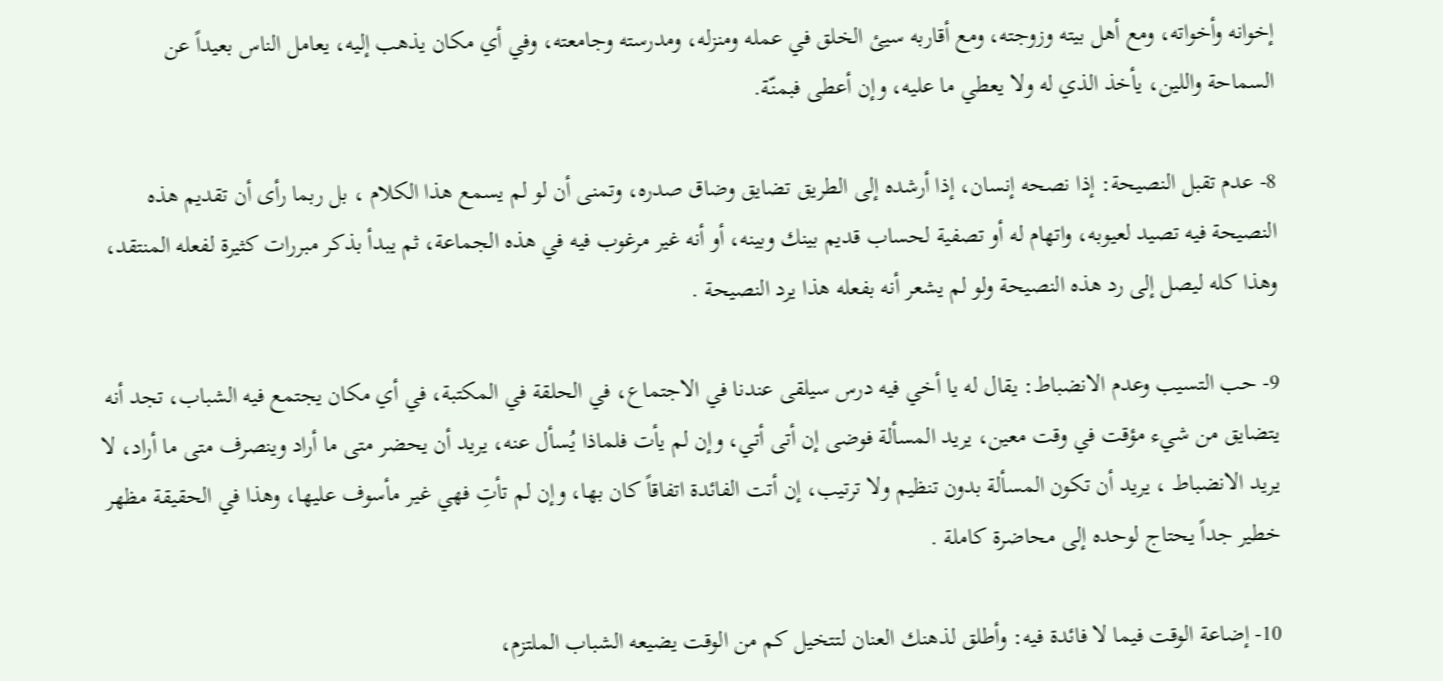إخوانه وأخواته، ومع أهل بيته وزوجته، ومع أقاربه سيئ الخلق في عمله ومنزله، ومدرسته وجامعته، وفي أي مكان يذهب إليه، يعامل الناس بعيداً عن السماحة واللين، يأخذ الذي له ولا يعطي ما عليه، وإن أعطى فبمنّة.

8- عدم تقبل النصيحة: إذا نصحه إنسان، إذا أرشده إلى الطريق تضايق وضاق صدره، وتمنى أن لو لم يسمع هذا الكلام ، بل ربما رأى أن تقديم هذه النصيحة فيه تصيد لعيوبه، واتهام له أو تصفية لحساب قديم بينك وبينه، أو أنه غير مرغوب فيه في هذه الجماعة، ثم يبدأ بذكر مبررات كثيرة لفعله المنتقد، وهذا كله ليصل إلى رد هذه النصيحة ولو لم يشعر أنه بفعله هذا يرد النصيحة .

9- حب التسيب وعدم الانضباط: يقال له يا أخي فيه درس سيلقى عندنا في الاجتماع، في الحلقة في المكتبة، في أي مكان يجتمع فيه الشباب، تجد أنه يتضايق من شيء مؤقت في وقت معين، يريد المسألة فوضى إن أتى أتي، وإن لم يأت فلماذا يُسأل عنه، يريد أن يحضر متى ما أراد وينصرف متى ما أراد، لا يريد الانضباط ، يريد أن تكون المسألة بدون تنظيم ولا ترتيب، إن أتت الفائدة اتفاقاً كان بها، وإن لم تأتِ فهي غير مأسوف عليها، وهذا في الحقيقة مظهر خطير جداً يحتاج لوحده إلى محاضرة كاملة .

10- إضاعة الوقت فيما لا فائدة فيه: وأطلق لذهنك العنان لتتخيل كم من الوقت يضيعه الشباب الملتزم،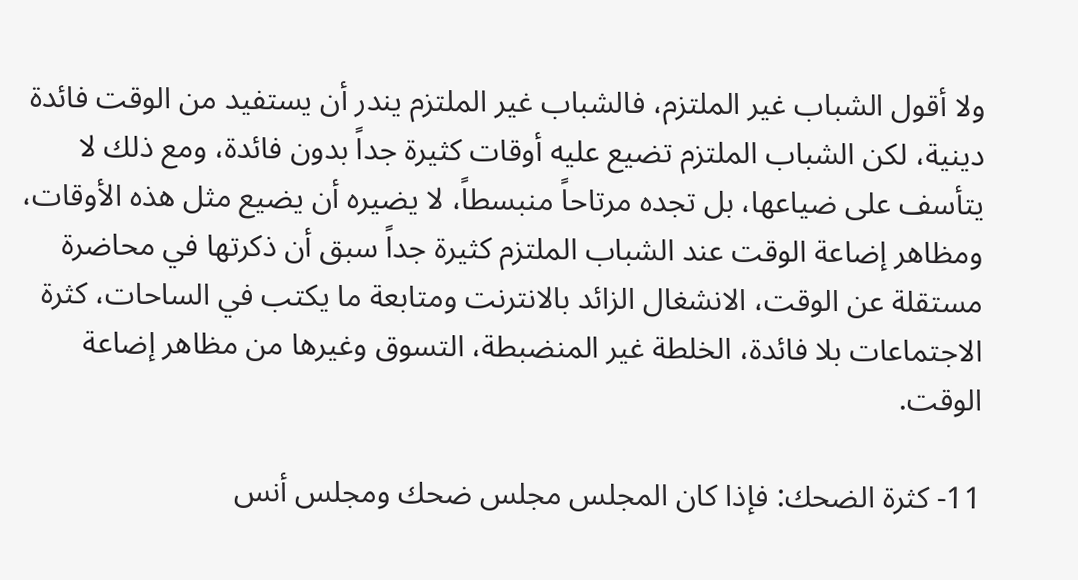ولا أقول الشباب غير الملتزم، فالشباب غير الملتزم يندر أن يستفيد من الوقت فائدة دينية، لكن الشباب الملتزم تضيع عليه أوقات كثيرة جداً بدون فائدة، ومع ذلك لا يتأسف على ضياعها، بل تجده مرتاحاً منبسطاً، لا يضيره أن يضيع مثل هذه الأوقات، ومظاهر إضاعة الوقت عند الشباب الملتزم كثيرة جداً سبق أن ذكرتها في محاضرة مستقلة عن الوقت، الانشغال الزائد بالانترنت ومتابعة ما يكتب في الساحات، كثرة الاجتماعات بلا فائدة، الخلطة غير المنضبطة، التسوق وغيرها من مظاهر إضاعة الوقت.

11- كثرة الضحك: فإذا كان المجلس مجلس ضحك ومجلس أنس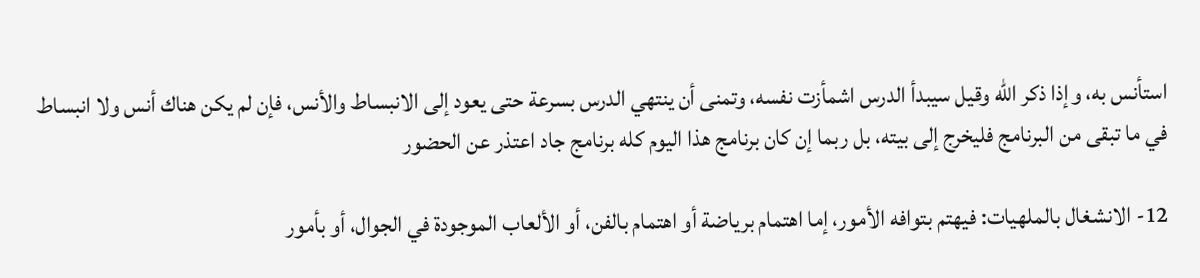استأنس به، وإذا ذكر الله وقيل سيبدأ الدرس اشمأزت نفسه، وتمنى أن ينتهي الدرس بسرعة حتى يعود إلى الانبساط والأنس، فإن لم يكن هناك أنس ولا انبساط في ما تبقى من البرنامج فليخرج إلى بيته، بل ربما إن كان برنامج هذا اليوم كله برنامج جاد اعتذر عن الحضور

12- الانشغال بالملهيات: فيهتم بتوافه الأمور، إما اهتمام برياضة أو اهتمام بالفن، أو الألعاب الموجودة في الجوال، أو بأمور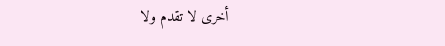أخرى لا تقدم ولا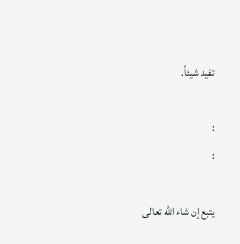تفيد شيئاً.

:
:

يتبع إن شاء الله تعالى